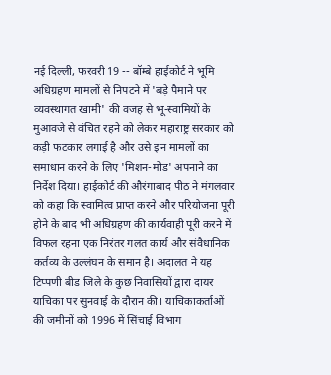नई दिल्ली, फरवरी 19 -- बॉम्बे हाईकोर्ट ने भूमि अधिग्रहण मामलों से निपटने में 'बड़े पैमाने पर व्यवस्थागत खामी' की वजह से भू-स्वामियों के मुआवजे से वंचित रहने को लेकर महाराष्ट्र सरकार को कड़ी फटकार लगाई है और उसे इन मामलों का समाधान करने के लिए 'मिशन-मोड' अपनाने का निर्देश दिया। हाईकोर्ट की औरंगाबाद पीठ ने मंगलवार को कहा कि स्वामित्व प्राप्त करने और परियोजना पूरी होने के बाद भी अधिग्रहण की कार्यवाही पूरी करने में विफल रहना एक निरंतर गलत कार्य और संवैधानिक कर्तव्य के उल्लंघन के समान है। अदालत ने यह टिप्पणी बीड जिले के कुछ निवासियों द्वारा दायर याचिका पर सुनवाई के दौरान की। याचिकाकर्ताओं की जमीनों को 1996 में सिंचाई विभाग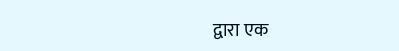द्वारा एक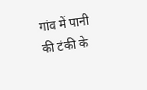गांव में पानी की टंकी के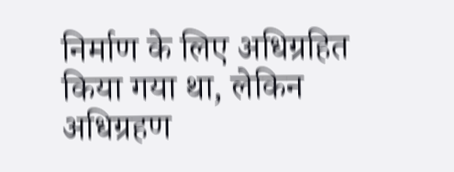निर्माण के लिए अधिग्रहित किया गया था, लेकिन अधिग्रहण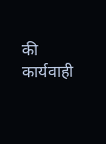की कार्यवाही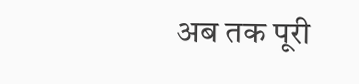अब तक पूरी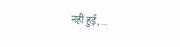नहीं हुई, ...